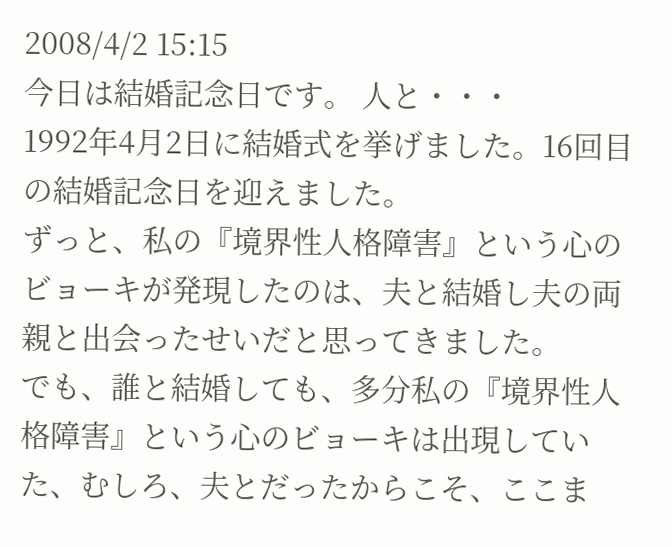2008/4/2 15:15
今日は結婚記念日です。 人と・・・
1992年4月2日に結婚式を挙げました。16回目の結婚記念日を迎えました。
ずっと、私の『境界性人格障害』という心のビョーキが発現したのは、夫と結婚し夫の両親と出会ったせいだと思ってきました。
でも、誰と結婚しても、多分私の『境界性人格障害』という心のビョーキは出現していた、むしろ、夫とだったからこそ、ここま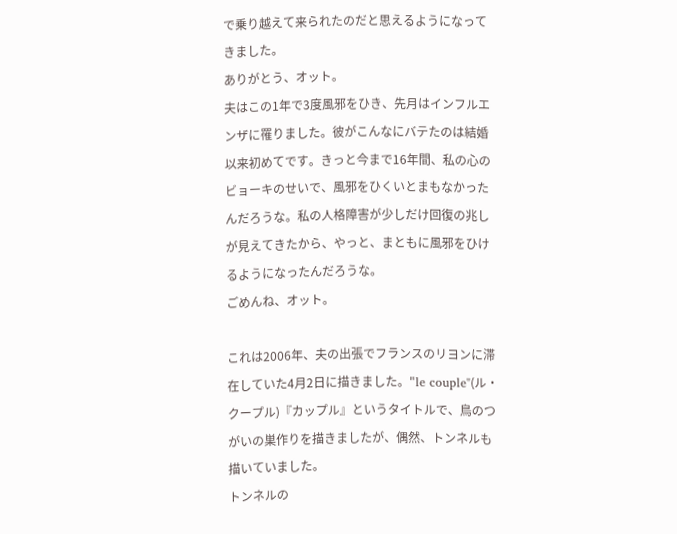で乗り越えて来られたのだと思えるようになってきました。
ありがとう、オット。
夫はこの1年で3度風邪をひき、先月はインフルエンザに罹りました。彼がこんなにバテたのは結婚以来初めてです。きっと今まで16年間、私の心のビョーキのせいで、風邪をひくいとまもなかったんだろうな。私の人格障害が少しだけ回復の兆しが見えてきたから、やっと、まともに風邪をひけるようになったんだろうな。
ごめんね、オット。

これは2006年、夫の出張でフランスのリヨンに滞在していた4月2日に描きました。"le couple"(ル・クープル)『カップル』というタイトルで、鳥のつがいの巣作りを描きましたが、偶然、トンネルも描いていました。
トンネルの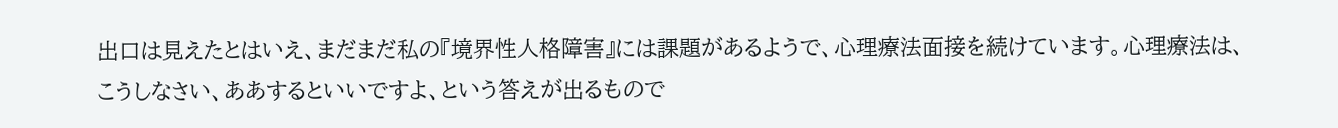出口は見えたとはいえ、まだまだ私の『境界性人格障害』には課題があるようで、心理療法面接を続けています。心理療法は、こうしなさい、ああするといいですよ、という答えが出るもので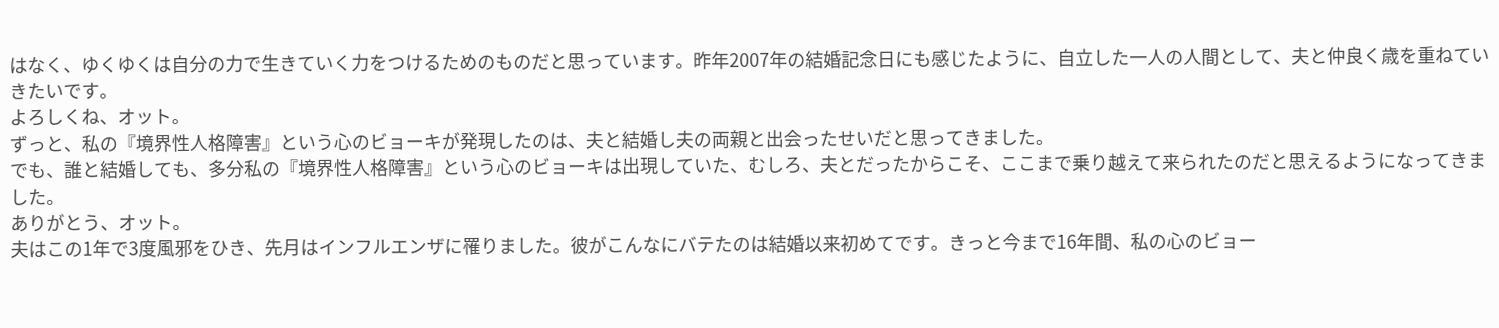はなく、ゆくゆくは自分の力で生きていく力をつけるためのものだと思っています。昨年2007年の結婚記念日にも感じたように、自立した一人の人間として、夫と仲良く歳を重ねていきたいです。
よろしくね、オット。
ずっと、私の『境界性人格障害』という心のビョーキが発現したのは、夫と結婚し夫の両親と出会ったせいだと思ってきました。
でも、誰と結婚しても、多分私の『境界性人格障害』という心のビョーキは出現していた、むしろ、夫とだったからこそ、ここまで乗り越えて来られたのだと思えるようになってきました。
ありがとう、オット。
夫はこの1年で3度風邪をひき、先月はインフルエンザに罹りました。彼がこんなにバテたのは結婚以来初めてです。きっと今まで16年間、私の心のビョー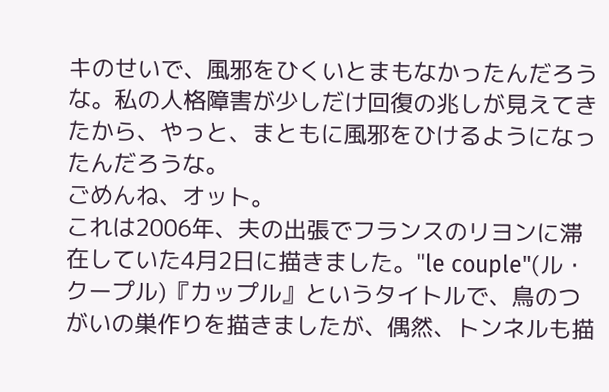キのせいで、風邪をひくいとまもなかったんだろうな。私の人格障害が少しだけ回復の兆しが見えてきたから、やっと、まともに風邪をひけるようになったんだろうな。
ごめんね、オット。
これは2006年、夫の出張でフランスのリヨンに滞在していた4月2日に描きました。"le couple"(ル・クープル)『カップル』というタイトルで、鳥のつがいの巣作りを描きましたが、偶然、トンネルも描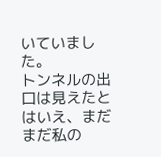いていました。
トンネルの出口は見えたとはいえ、まだまだ私の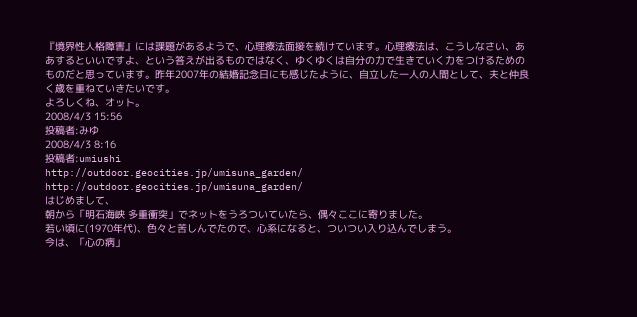『境界性人格障害』には課題があるようで、心理療法面接を続けています。心理療法は、こうしなさい、ああするといいですよ、という答えが出るものではなく、ゆくゆくは自分の力で生きていく力をつけるためのものだと思っています。昨年2007年の結婚記念日にも感じたように、自立した一人の人間として、夫と仲良く歳を重ねていきたいです。
よろしくね、オット。
2008/4/3 15:56
投稿者:みゆ
2008/4/3 8:16
投稿者:umiushi
http://outdoor.geocities.jp/umisuna_garden/
http://outdoor.geocities.jp/umisuna_garden/
はじめまして、
朝から「明石海峡 多重衝突」でネットをうろついていたら、偶々ここに寄りました。
若い頃に(1970年代)、色々と苦しんでたので、心系になると、ついつい入り込んでしまう。
今は、「心の病」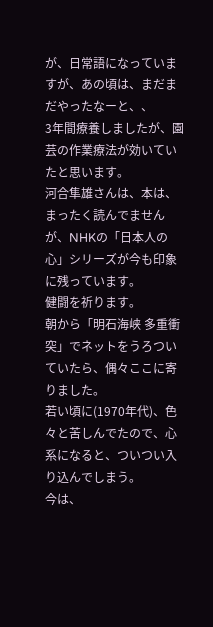が、日常語になっていますが、あの頃は、まだまだやったなーと、、
3年間療養しましたが、園芸の作業療法が効いていたと思います。
河合隼雄さんは、本は、まったく読んでませんが、NHKの「日本人の心」シリーズが今も印象に残っています。
健闘を祈ります。
朝から「明石海峡 多重衝突」でネットをうろついていたら、偶々ここに寄りました。
若い頃に(1970年代)、色々と苦しんでたので、心系になると、ついつい入り込んでしまう。
今は、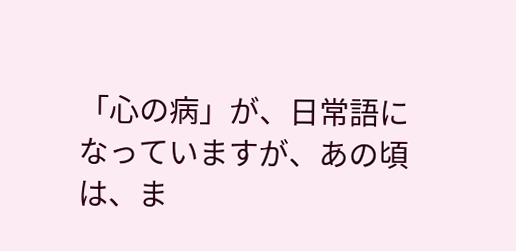「心の病」が、日常語になっていますが、あの頃は、ま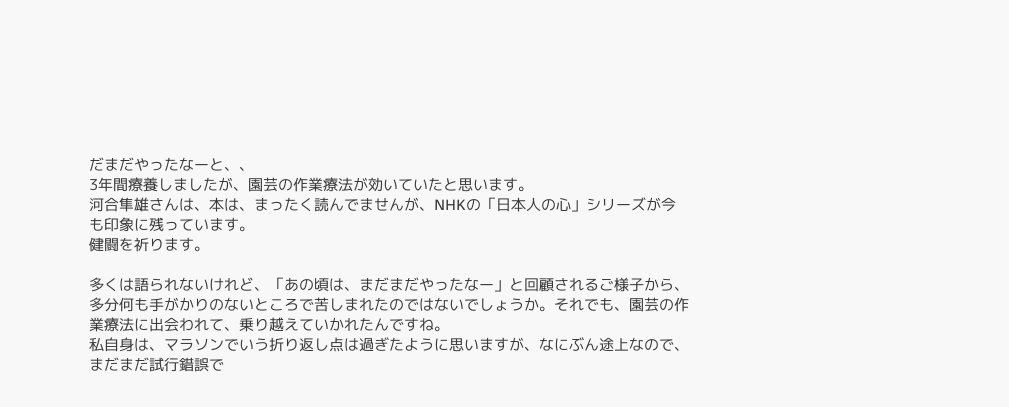だまだやったなーと、、
3年間療養しましたが、園芸の作業療法が効いていたと思います。
河合隼雄さんは、本は、まったく読んでませんが、NHKの「日本人の心」シリーズが今も印象に残っています。
健闘を祈ります。

多くは語られないけれど、「あの頃は、まだまだやったなー」と回顧されるご様子から、多分何も手がかりのないところで苦しまれたのではないでしょうか。それでも、園芸の作業療法に出会われて、乗り越えていかれたんですね。
私自身は、マラソンでいう折り返し点は過ぎたように思いますが、なにぶん途上なので、まだまだ試行錯誤で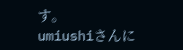す。
umiushiさんに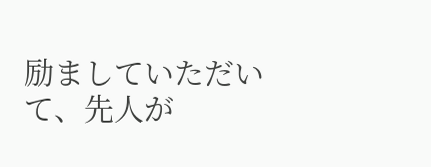励ましていただいて、先人が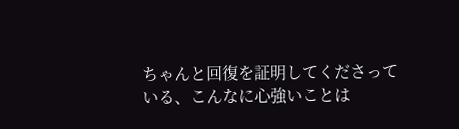ちゃんと回復を証明してくださっている、こんなに心強いことは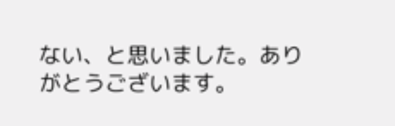ない、と思いました。ありがとうございます。